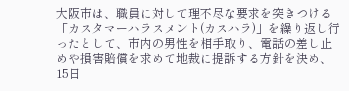大阪市は、職員に対して理不尽な要求を突きつける「カスタマーハラスメント(カスハラ)」を繰り返し行ったとして、市内の男性を相手取り、電話の差し止めや損害賠償を求めて地裁に提訴する方針を決め、15日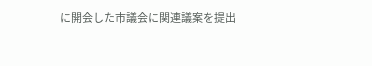に開会した市議会に関連議案を提出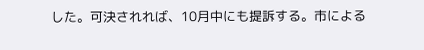した。可決されれば、10月中にも提訴する。市による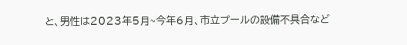と、男性は2023年5月~今年6月、市立プールの設備不具合など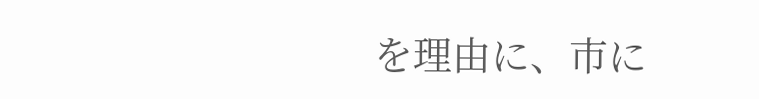を理由に、市に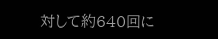対して約640回に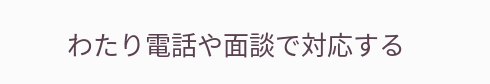わたり電話や面談で対応する